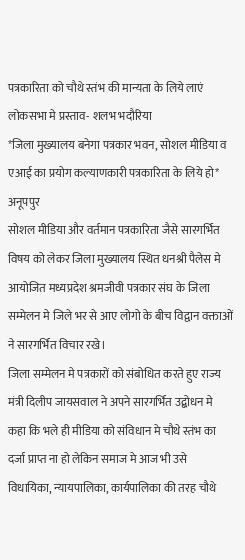पत्रकारिता को चौथे स्तंभ की मान्यता के लिये लाएं लोकसभा मे प्रस्ताव- शलभ भदौरिया
*जिला मुख्यालय बनेगा पत्रकार भवन, सोशल मीडिया व एआई का प्रयोग कल्याणकारी पत्रकारिता के लिये हो*
अनूपपुर
सोशल मीडिया और वर्तमान पत्रकारिता जैसे सारगर्भित विषय को लेकर जिला मुख्यालय स्थित धनश्री पैलेस मे आयोजित मध्यप्रदेश श्रमजीवी पत्रकार संघ के जिला सम्मेलन मे जिले भर से आए लोगो के बीच विद्वान वक्ताओं ने सारगर्भित विचार रखे।
जिला सम्मेलन मे पत्रकारों को संबोधित करते हुए राज्य मंत्री दिलीप जायसवाल ने अपने सारगर्भित उद्बोधन मे कहा कि भले ही मीडिया को संविधान मे चौथे स्तंभ का दर्जा प्राप्त ना हो लेकिन समाज मे आज भी उसे विधायिका, न्यायपालिका, कार्यपालिका की तरह चौथे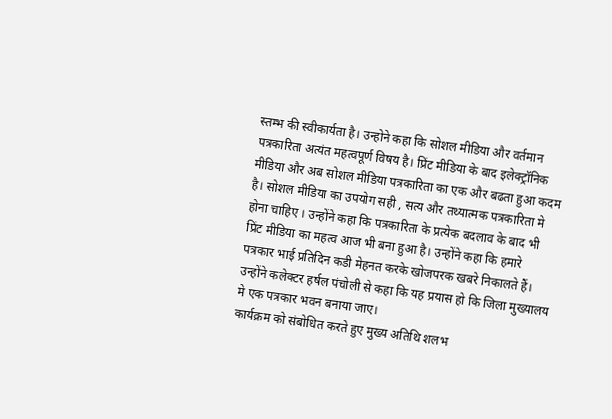स्तम्भ की स्वीकार्यता है। उन्होने कहा कि सोशल मीडिया और वर्तमान पत्रकारिता अत्यंत महत्वपूर्ण विषय है। प्रिंट मीडिया के बाद इलेक्ट्रॉनिक मीडिया और अब सोशल मीडिया पत्रकारिता का एक और बढता हुआ कदम है। सोशल मीडिया का उपयोग सही , सत्य और तथ्यात्मक पत्रकारिता मे होना चाहिए । उन्होंने कहा कि पत्रकारिता के प्रत्येक बदलाव के बाद भी प्रिंट मीडिया का महत्व आज भी बना हुआ है। उन्होंने कहा कि हमारे पत्रकार भाई प्रतिदिन कडी मेहनत करके खोजपरक खबरे निकालते हैं। उन्होंने कलेक्टर हर्षल पंचोली से कहा कि यह प्रयास हो कि जिला मुख्यालय मे एक पत्रकार भवन बनाया जाए।
कार्यक्रम को संबोधित करते हुए मुख्य अतिथि शलभ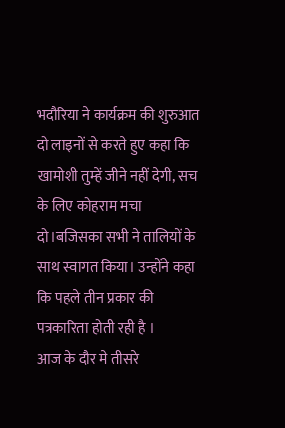भदौरिया ने कार्यक्रम की शुरुआत दो लाइनों से करते हुए कहा कि खामोशी तुम्हें जीने नहीं देगी, सच के लिए कोहराम मचा दो।बजिसका सभी ने तालियों के साथ स्वागत किया। उन्होंने कहा कि पहले तीन प्रकार की पत्रकारिता होती रही है ।
आज के दौर मे तीसरे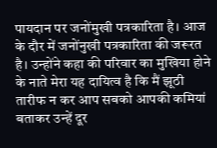पायदान पर जनोंमुखी पत्रकारिता है। आज के दौर में जनोंनुखी पत्रकारिता की जरूरत है। उन्होंने कहा की परिवार का मुखिया होने के नाते मेरा यह दायित्व है कि मैं झूठी तारीफ न कर आप सबको आपकी कमियां बताकर उन्हें दूर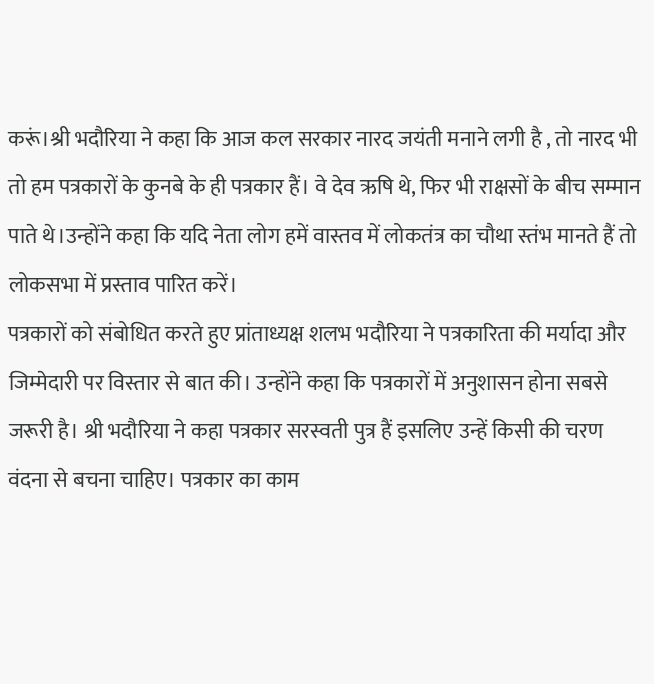करूं।श्री भदौरिया ने कहा कि आज कल सरकार नारद जयंती मनाने लगी है , तो नारद भी तो हम पत्रकारों के कुनबे के ही पत्रकार हैं। वे देव ऋषि थे, फिर भी राक्षसों के बीच सम्मान पाते थे।उन्होंने कहा कि यदि नेता लोग हमें वास्तव में लोकतंत्र का चौथा स्तंभ मानते हैं तो लोकसभा में प्रस्ताव पारित करें।
पत्रकारों को संबोधित करते हुए प्रांताध्यक्ष शलभ भदौरिया ने पत्रकारिता की मर्यादा और जिम्मेदारी पर विस्तार से बात की। उन्होंने कहा कि पत्रकारों में अनुशासन होना सबसे जरूरी है। श्री भदौरिया ने कहा पत्रकार सरस्वती पुत्र हैं इसलिए उन्हें किसी की चरण वंदना से बचना चाहिए। पत्रकार का काम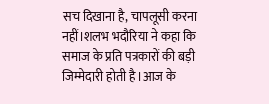सच दिखाना है, चापलूसी करना नहीं।शलभ भदौरिया ने कहा कि समाज के प्रति पत्रकारों की बड़ी जिम्मेदारी होती है।आज के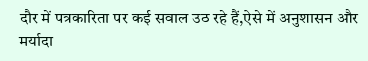दौर में पत्रकारिता पर कई सवाल उठ रहे हैं,ऐसे में अनुशासन और मर्यादा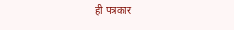ही पत्रकार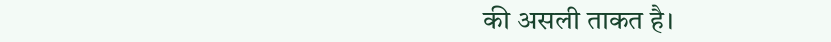की असली ताकत है।